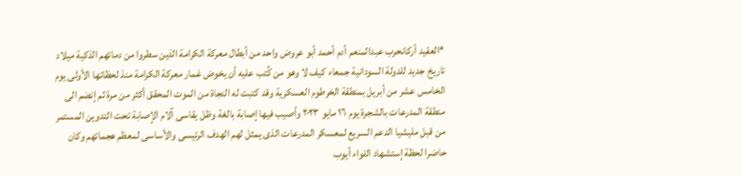*العقيد أركانحرب عبدالمنعم أدم أحمد أبو عروض واحد من أبطال معركة الكرامة الذين سطروا من دمائهم الذكية ميلاد تاريخ جديد للدولة السودانية جمعاء كيف لا وهو من كُتب عليه أن يخوض غمار معركة الكرامة منذ لحظاتها الأولى يوم الخامس عشر من أبريل بمنطقة الخرطوم العسكرية وقد كتبت له النجاة من الموت المحقق أكثر من مرة ثم إنضم الى منطقة المدرعات بالشجرة يوم ١٦ مايو ٢٠٢٣ وأصيب فيها إصابة بالغة وظل يقاسى آلام الإصابة تحت التدوين المستمر من قبل مليشيا الدعم السريع لمعسكر المدرعات الذى يمثل لهم الهدف الرئيسى والأساسى لمعظم هجماتهم وكان حاضرا لحظة إستشهاد اللواء أيوب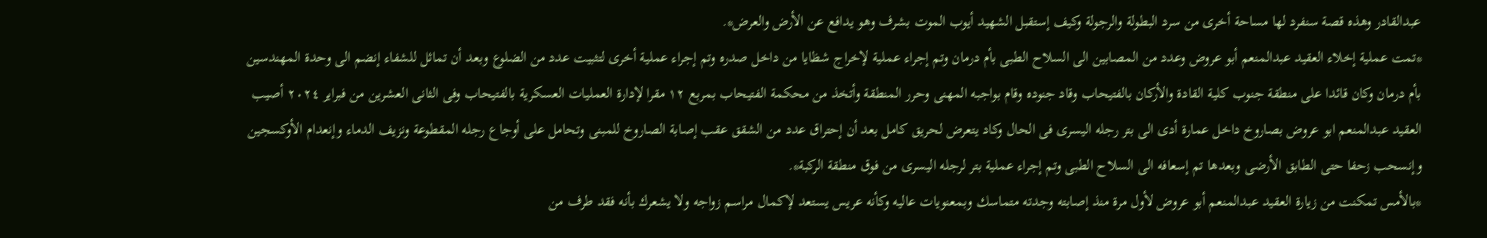عبدالقادر وهذه قصة سنفرد لها مساحة أخرى من سرد البطولة والرجولة وكيف إستقبل الشهيد أيوب الموت بشرف وهو يدافع عن الأرض والعرض*.
*تمت عملية إخلاء العقيد عبدالمنعم أبو عروض وعدد من المصابين الى السلاح الطبى بأم درمان وتم إجراء عملية لإخراج شظايا من داخل صدره وتم إجراء عملية أخرى لتثبيت عدد من الضلوع وبعد أن تماثل للشفاء إنضم الى وحدة المهندسين بأم درمان وكان قائدا على منطقة جنوب كلية القادة والأركان بالفتيحاب وقاد جنوده وقام بواجبه المهنى وحرر المنطقة وأتخذ من محكمة الفتيحاب بمربع ١٢ مقرا لإدارة العمليات العسكرية بالفتيحاب وفى الثانى العشرين من فبراير ٢٠٢٤ أصيب العقيد عبدالمنعم ابو عروض بصاروخ داخل عمارة أدى الى بتر رجله اليسرى فى الحال وكاد يتعرض لحريق كامل بعد أن إحتراق عدد من الشقق عقب إصابة الصاروخ للمبنى وتحامل على أوجاع رجله المقطوعة ونزيف الدماء وإنعدام الأوكسجين وإنسحب زحفا حتى الطابق الأرضى وبعدها تم إسعافه الى السلاح الطبى وتم إجراء عملية بتر لرجله اليسرى من فوق منطقة الركبة*.
*بالأمس تمكنت من زيارة العقيد عبدالمنعم أبو عروض لأول مرة منذ إصابته وجدته متماسك وبمعنويات عاليه وكأنه عريس يستعد لإكمال مراسم زواجه ولا يشعرك بأنه فقد طرف من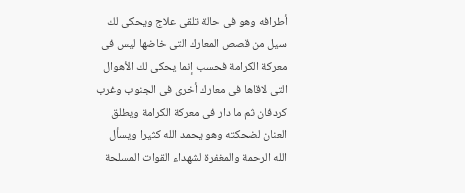أطرافه وهو فى حالة تلقى علاج ويحكى لك سيل من قصص المعارك التى خاضها ليس فى معركة الكرامة فحسب إنما يحكى لك الأهوال التى لاقاها فى معارك أخرى فى الجنوب وغرب كردفان ثم ما دار فى معركة الكرامة ويطلق العنان لضحكته وهو يحمد الله كثيرا ويسأل الله الرحمة والمغفرة لشهداء القوات المسلحة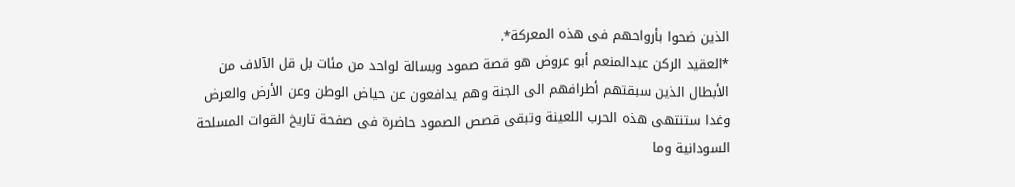الذين ضحوا بأرواحهم فى هذه المعركة*.
*العقيد الركن عبدالمنعم أبو عروض هو قصة صمود وبسالة لواحد من مئات بل قل الآلاف من الأبطال الذين سبقتهم أطرافهم الى الجنة وهم يدافعون عن حياض الوطن وعن الأرض والعرض وغدا ستنتهى هذه الحرب اللعينة وتبقى قصص الصمود حاضرة فى صفحة تاريخ القوات المسلحة السودانية وما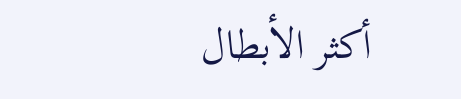أكثر الأبطال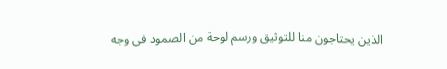الذين يحتاجون منا للتوثيق ورسم لوحة من الصمود فى وجه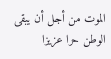الموت من أجل أن يبقى الوطن حرا عزيزا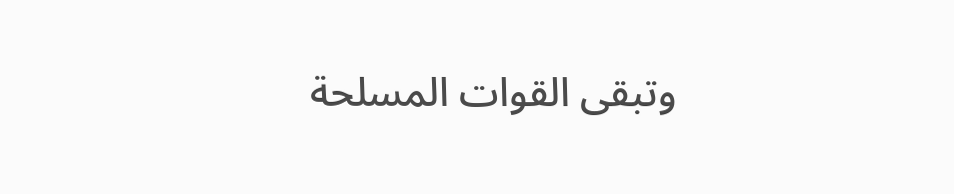وتبقى القوات المسلحة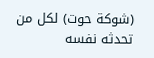(شوكة حوت) لكل من تحدثه نفسه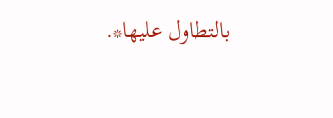بالتطاول عليها*.